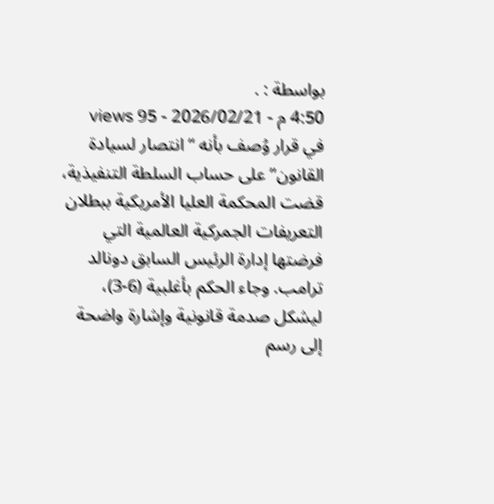بواسطة : .
4:50 م - 2026/02/21 - 95 views
في قرار وُصف بأنه “انتصار لسيادة القانون” على حساب السلطة التنفيذية، قضت المحكمة العليا الأمريكية ببطلان التعريفات الجمركية العالمية التي فرضتها إدارة الرئيس السابق دونالد ترامب. وجاء الحكم بأغلبية (6-3)، ليشكل صدمة قانونية وإشارة واضحة إلى رسم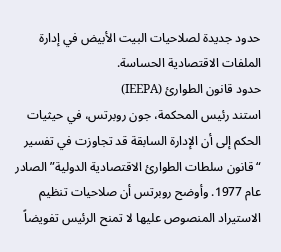حدود جديدة لصلاحيات البيت الأبيض في إدارة الملفات الاقتصادية الحساسة.
حدود قانون الطوارئ (IEEPA)
استند رئيس المحكمة، جون روبرتس، في حيثيات الحكم إلى أن الإدارة السابقة قد تجاوزت في تفسير “قانون سلطات الطوارئ الاقتصادية الدولية” الصادر عام 1977. وأوضح روبرتس أن صلاحيات تنظيم الاستيراد المنصوص عليها لا تمنح الرئيس تفويضاً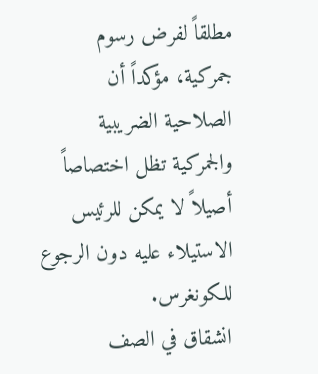مطلقاً لفرض رسوم جمركية، مؤكداً أن الصلاحية الضريبية والجمركية تظل اختصاصاً أصيلاً لا يمكن للرئيس الاستيلاء عليه دون الرجوع للكونغرس.
انشقاق في الصف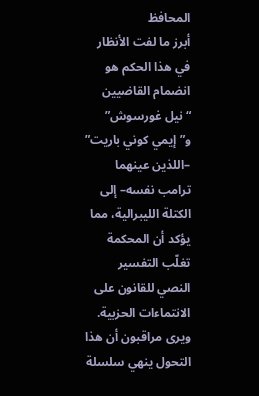المحافظ
أبرز ما لفت الأنظار في هذا الحكم هو انضمام القاضيين “نيل غورسوش” و”إيمي كوني باريت” –اللذين عينهما ترامب نفسه– إلى الكتلة الليبرالية، مما يؤكد أن المحكمة تغلّب التفسير النصي للقانون على الانتماءات الحزبية. ويرى مراقبون أن هذا التحول ينهي سلسلة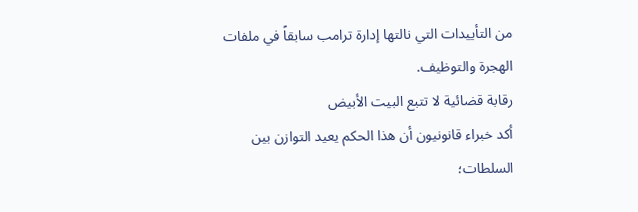من التأييدات التي نالتها إدارة ترامب سابقاً في ملفات الهجرة والتوظيف.
رقابة قضائية لا تتبع البيت الأبيض
أكد خبراء قانونيون أن هذا الحكم يعيد التوازن بين السلطات؛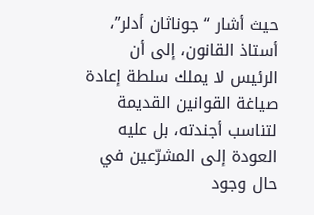حيث أشار “جوناثان أدلر”، أستاذ القانون، إلى أن الرئيس لا يملك سلطة إعادة صياغة القوانين القديمة لتناسب أجندته، بل عليه العودة إلى المشرّعين في حال وجود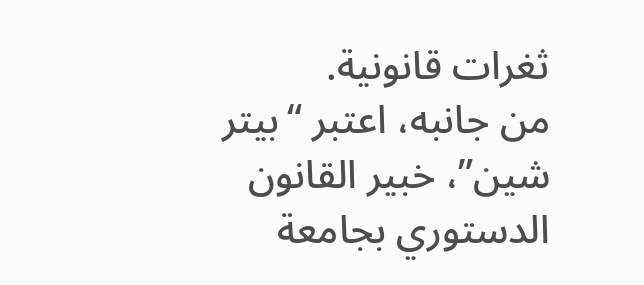ثغرات قانونية.
من جانبه، اعتبر “بيتر شين”، خبير القانون الدستوري بجامعة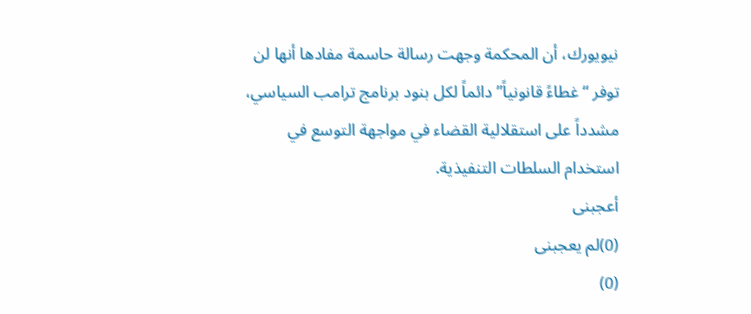نيويورك، أن المحكمة وجهت رسالة حاسمة مفادها أنها لن توفر “غطاءً قانونياً” دائماً لكل بنود برنامج ترامب السياسي، مشدداً على استقلالية القضاء في مواجهة التوسع في استخدام السلطات التنفيذية.
أعجبنى
(0)لم يعجبنى
(0)